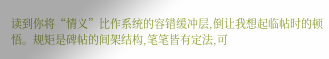读到你将“情义”比作系统的容错缓冲层,倒让我想起临帖时的顿悟。规矩是碑帖的间架结构,笔笔皆有定法,可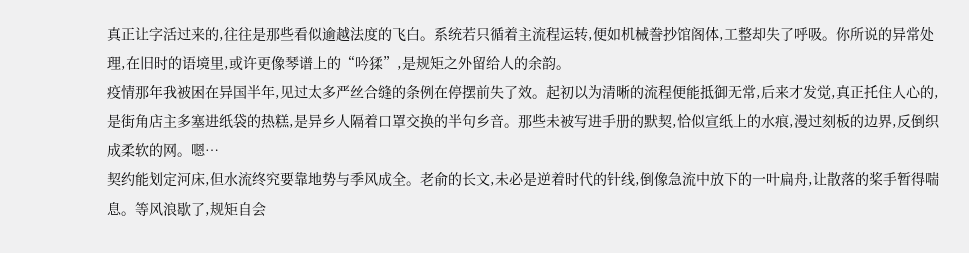真正让字活过来的,往往是那些看似逾越法度的飞白。系统若只循着主流程运转,便如机械誊抄馆阁体,工整却失了呼吸。你所说的异常处理,在旧时的语境里,或许更像琴谱上的“吟猱”,是规矩之外留给人的余韵。
疫情那年我被困在异国半年,见过太多严丝合缝的条例在停摆前失了效。起初以为清晰的流程便能抵御无常,后来才发觉,真正托住人心的,是街角店主多塞进纸袋的热糕,是异乡人隔着口罩交换的半句乡音。那些未被写进手册的默契,恰似宣纸上的水痕,漫过刻板的边界,反倒织成柔软的网。嗯…
契约能划定河床,但水流终究要靠地势与季风成全。老俞的长文,未必是逆着时代的针线,倒像急流中放下的一叶扁舟,让散落的桨手暂得喘息。等风浪歇了,规矩自会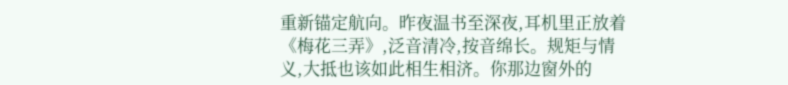重新锚定航向。昨夜温书至深夜,耳机里正放着《梅花三弄》,泛音清冷,按音绵长。规矩与情义,大抵也该如此相生相济。你那边窗外的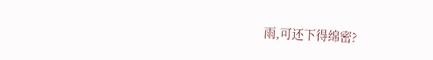雨,可还下得绵密?